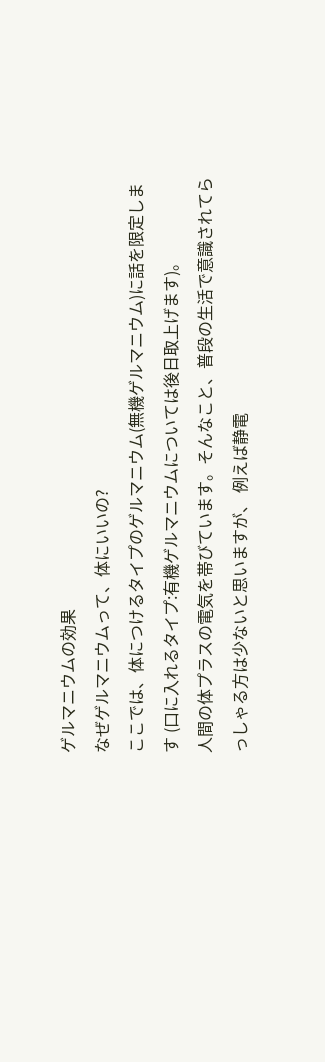ゲルマニウムの効果
なぜゲルマニウムって、体にいいの?
ここでは、体につけるタイプのゲルマニウム(無機ゲルマニウム)に話を限定します (口に入れるタイプ:有機ゲルマニウムについては後日取上げます)。
人間の体プラスの電気を帯びています。そんなこと、普段の生活で意識されてらっしゃる方は少ないと思いますが、 例えば静電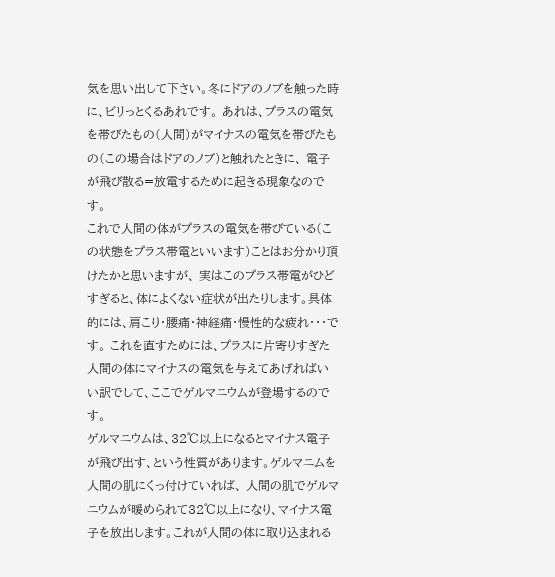気を思い出して下さい。冬にドアのノブを触った時に、ビリっとくるあれです。 あれは、プラスの電気を帯びたもの(人間)がマイナスの電気を帯びたもの(この場合はドアのノブ)と触れたときに、 電子が飛び散る=放電するために起きる現象なのです。
これで人間の体がプラスの電気を帯びている(この状態をプラス帯電といいます)ことはお分かり頂けたかと思いますが、 実はこのプラス帯電がひどすぎると、体によくない症状が出たりします。具体的には、肩こり・腰痛・神経痛・慢性的な疲れ・・・です。 これを直すためには、プラスに片寄りすぎた人間の体にマイナスの電気を与えてあげればいい訳でして、ここでゲルマニウムが登場するのです。
ゲルマニウムは、32℃以上になるとマイナス電子が飛び出す、という性質があります。ゲルマニムを人間の肌にくっ付けていれば、 人間の肌でゲルマニウムが暖められて32℃以上になり、マイナス電子を放出します。これが人間の体に取り込まれる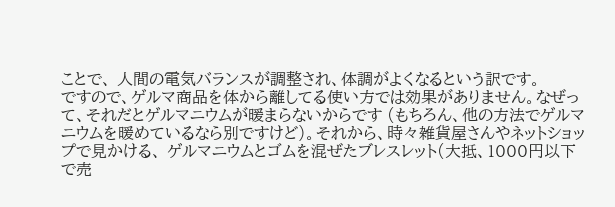ことで、 人間の電気バランスが調整され、体調がよくなるという訳です。
ですので、ゲルマ商品を体から離してる使い方では効果がありません。なぜって、それだとゲルマニウムが暖まらないからです (もちろん、他の方法でゲルマニウムを暖めているなら別ですけど)。それから、時々雑貨屋さんやネットショップで見かける、 ゲルマニウムとゴムを混ぜたブレスレット(大抵、1000円以下で売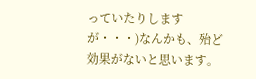っていたりしますが・・・)なんかも、殆ど効果がないと思います。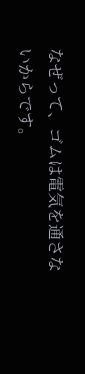なぜって、ゴムは電気を通さないからです。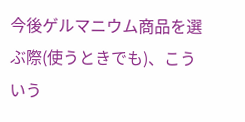今後ゲルマニウム商品を選ぶ際(使うときでも)、こういう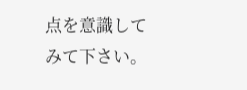点を意識してみて下さい。